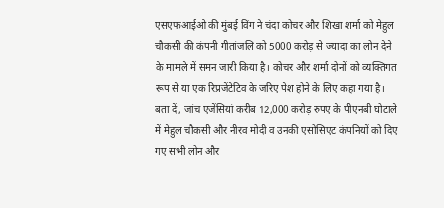एसएफआईओ की मुंबई विंग ने चंदा कोचर और शिखा शर्मा को मेहुल चौकसी की कंपनी गीतांजलि को 5000 करोड़ से ज्यादा का लोन देने के मामले में समन जारी किया है। कोचर और शर्मा दोनों को व्यक्तिगत रूप से या एक रिप्रजेंटेटिव के जरिए पेश होने के लिए कहा गया है। बता दें, जांच एजेंसियां करीब 12,000 करोड़ रुपए के पीएनबी घोटाले में मेहुल चौकसी और नीरव मोदी व उनकी एसोसिएट कंपनियों को दिए गए सभी लोन और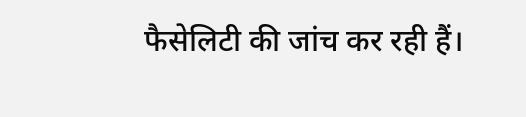फैसेलिटी की जांच कर रही हैं।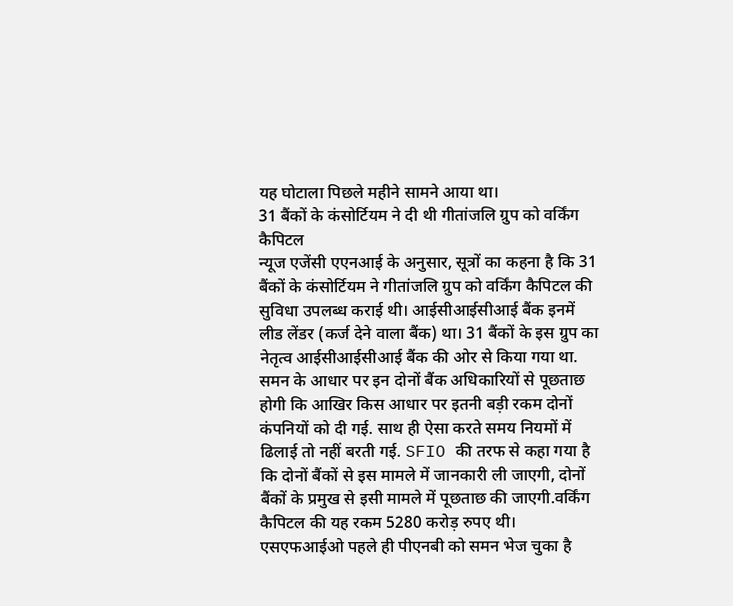यह घोटाला पिछले महीने सामने आया था।
31 बैंकों के कंसोर्टियम ने दी थी गीतांजलि ग्रुप को वर्किंग कैपिटल
न्यूज एजेंसी एएनआई के अनुसार, सूत्रों का कहना है कि 31 बैंकों के कंसोर्टियम ने गीतांजलि ग्रुप को वर्किंग कैपिटल की सुविधा उपलब्ध कराई थी। आईसीआईसीआई बैंक इनमें लीड लेंडर (कर्ज देने वाला बैंक) था। 31 बैंकों के इस ग्रुप का नेतृत्व आईसीआईसीआई बैंक की ओर से किया गया था. समन के आधार पर इन दोनों बैंक अधिकारियों से पूछताछ होगी कि आखिर किस आधार पर इतनी बड़ी रकम दोनों कंपनियों को दी गई. साथ ही ऐसा करते समय नियमों में ढिलाई तो नहीं बरती गई. SFIO की तरफ से कहा गया है कि दोनों बैंकों से इस मामले में जानकारी ली जाएगी, दोनों बैंकों के प्रमुख से इसी मामले में पूछताछ की जाएगी.वर्किंग कैपिटल की यह रकम 5280 करोड़ रुपए थी। एसएफआईओ पहले ही पीएनबी को समन भेज चुका है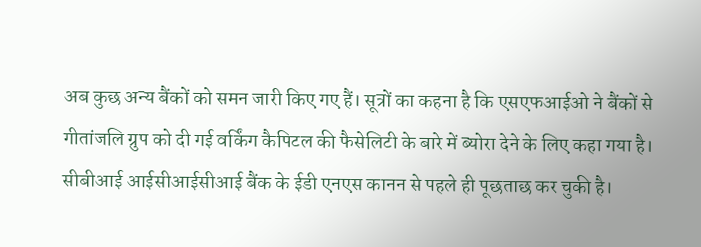अब कुछ अन्य बैंकों को समन जारी किए गए हैं। सूत्रों का कहना है कि एसएफआईओ ने बैंकों से गीतांजलि ग्रुप को दी गई वर्किंग कैपिटल की फैसेलिटी के बारे में ब्योरा देने के लिए कहा गया है। सीबीआई आईसीआईसीआई बैंक के ईडी एनएस कानन से पहले ही पूछताछ कर चुकी है।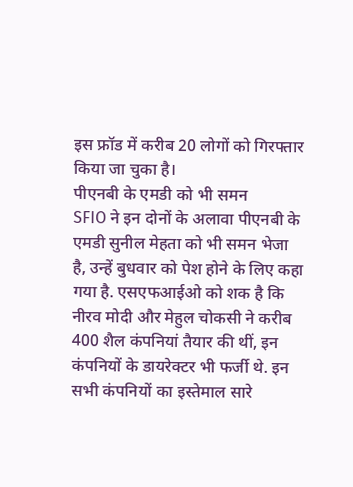इस फ्रॉड में करीब 20 लोगों को गिरफ्तार किया जा चुका है।
पीएनबी के एमडी को भी समन
SFIO ने इन दोनों के अलावा पीएनबी के एमडी सुनील मेहता को भी समन भेजा है, उन्हें बुधवार को पेश होने के लिए कहा गया है. एसएफआईओ को शक है कि नीरव मोदी और मेहुल चोकसी ने करीब 400 शैल कंपनियां तैयार की थीं, इन कंपनियों के डायरेक्टर भी फर्जी थे. इन सभी कंपनियों का इस्तेमाल सारे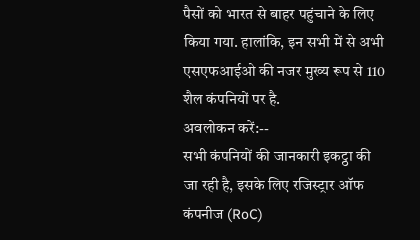पैसों को भारत से बाहर पहुंचाने के लिए किया गया. हालांकि, इन सभी में से अभी एसएफआईओ की नजर मुख्य रूप से 110 शैल कंपनियों पर है.
अवलोकन करें:--
सभी कंपनियों की जानकारी इकट्ठा की जा रही है, इसके लिए रजिस्ट्रार ऑफ कंपनीज (RoC)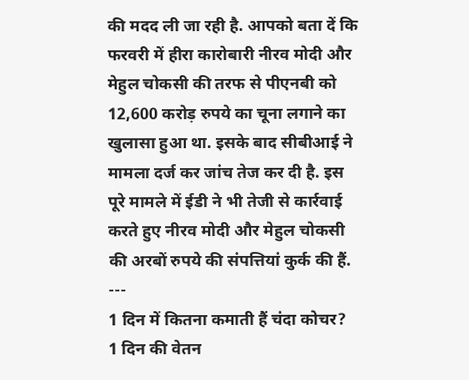की मदद ली जा रही है. आपको बता दें कि फरवरी में हीरा कारोबारी नीरव मोदी और मेहुल चोकसी की तरफ से पीएनबी को 12,600 करोड़ रुपये का चूना लगाने का खुलासा हुआ था. इसके बाद सीबीआई ने मामला दर्ज कर जांच तेज कर दी है. इस पूरे मामले में ईडी ने भी तेजी से कार्रवाई करते हुए नीरव मोदी और मेहुल चोकसी की अरबों रुपये की संपत्तियां कुर्क की हैं.
---
1 दिन में कितना कमाती हैं चंदा कोचर?
1 दिन की वेतन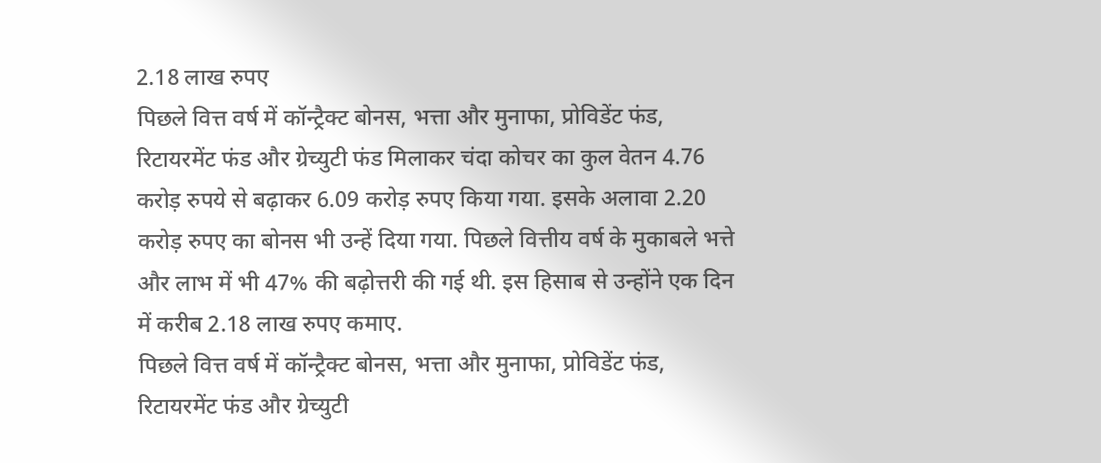2.18 लाख रुपए
पिछले वित्त वर्ष में कॉन्ट्रैक्ट बोनस, भत्ता और मुनाफा, प्रोविडेंट फंड, रिटायरमेंट फंड और ग्रेच्युटी फंड मिलाकर चंदा कोचर का कुल वेतन 4.76 करोड़ रुपये से बढ़ाकर 6.09 करोड़ रुपए किया गया. इसके अलावा 2.20 करोड़ रुपए का बोनस भी उन्हें दिया गया. पिछले वित्तीय वर्ष के मुकाबले भत्ते और लाभ में भी 47% की बढ़ोत्तरी की गई थी. इस हिसाब से उन्होंने एक दिन में करीब 2.18 लाख रुपए कमाए.
पिछले वित्त वर्ष में कॉन्ट्रैक्ट बोनस, भत्ता और मुनाफा, प्रोविडेंट फंड, रिटायरमेंट फंड और ग्रेच्युटी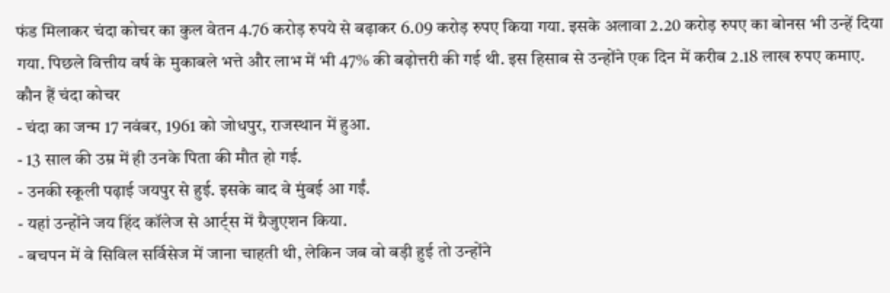फंड मिलाकर चंदा कोचर का कुल वेतन 4.76 करोड़ रुपये से बढ़ाकर 6.09 करोड़ रुपए किया गया. इसके अलावा 2.20 करोड़ रुपए का बोनस भी उन्हें दिया गया. पिछले वित्तीय वर्ष के मुकाबले भत्ते और लाभ में भी 47% की बढ़ोत्तरी की गई थी. इस हिसाब से उन्होंने एक दिन में करीब 2.18 लाख रुपए कमाए.
कौन हैं चंदा कोचर
- चंदा का जन्म 17 नवंबर, 1961 को जोधपुर, राजस्थान में हुआ.
- 13 साल की उम्र में ही उनके पिता की मौत हो गई.
- उनकी स्कूली पढ़ाई जयपुर से हुई. इसके बाद वे मुंबई आ गईं.
- यहां उन्होंने जय हिंद कॉलेज से आर्ट्स में ग्रैजुएशन किया.
- बचपन में वे सिविल सर्विसेज में जाना चाहती थी, लेकिन जब वो बड़ी हुई तो उन्होंने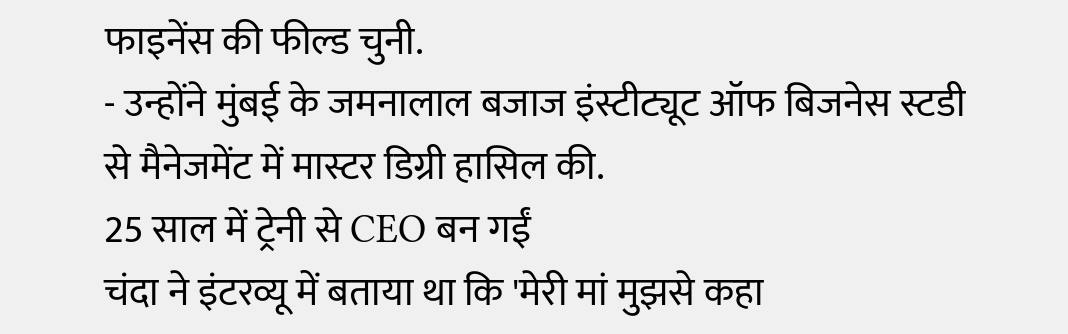फाइनेंस की फील्ड चुनी.
- उन्होंने मुंबई के जमनालाल बजाज इंस्टीट्यूट ऑफ बिजनेस स्टडी से मैनेजमेंट में मास्टर डिग्री हासिल की.
25 साल में ट्रेनी से CEO बन गईं
चंदा ने इंटरव्यू में बताया था कि 'मेरी मां मुझसे कहा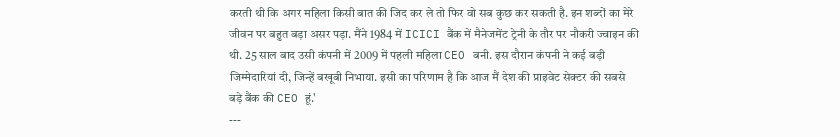करती थी कि अगर महिला किसी बात की जिद कर ले तो फिर वो सब कुछ कर सकती है. इन शब्दों का मेरे जीवन पर बहुत बड़ा असर पड़ा. मैंने 1984 में ICICI बैंक में मैनेजमेंट ट्रेनी के तौर पर नौकरी ज्वाइन की थी. 25 साल बाद उसी कंपनी में 2009 में पहली महिला CEO बनी. इस दौरान कंपनी ने कई बड़ी जिम्मेदारियां दी, जिन्हें बखूबी निभाया. इसी का परिणाम है कि आज मैं देश की प्राइवेट सेक्टर की सबसे बड़े बैंक की CEO हूं.'
---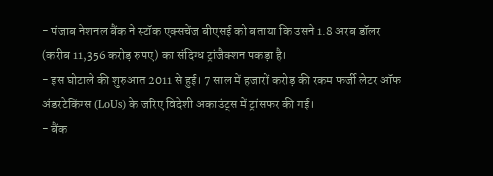- पंजाब नेशनल बैंक ने स्टॉक एक्सचेंज बीएसई को बताया कि उसने 1.8 अरब डॉलर (करीब 11,356 करोड़ रुपए) का संदिग्ध ट्रांजैक्शन पकड़ा है।
- इस घोटाले की शुरुआत 2011 से हुई। 7 साल में हजारों करोड़ की रकम फर्जी लेटर ऑफ अंडरटेकिंग्स (LoUs) के जरिए विदेशी अकाउंट्स में ट्रांसफर की गई।
- बैंक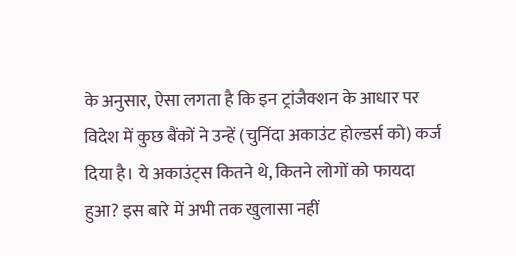के अनुसार, ऐसा लगता है कि इन ट्रांजैक्शन के आधार पर विदेश में कुछ बैंकों ने उन्हें (चुनिंदा अकाउंट होल्डर्स को) कर्ज दिया है। ये अकाउंट्स कितने थे, कितने लोगों को फायदा हुआ? इस बारे में अभी तक खुलासा नहीं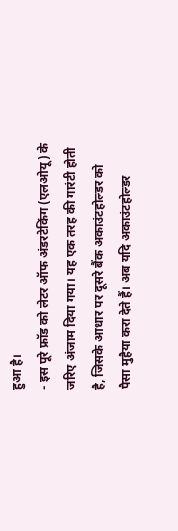हुआ है।
- इस पूरे फ्रॉड को लेटर ऑफ अंडरटेकिंग (एलओयू) के जरिए अंजाम दिया गया। यह एक तरह की गारंटी होती है, जिसके आधार पर दूसरे बैंक अकाउंटहोल्डर को पैसा मुहैया करा देते हैं। अब यदि अकाउंटहोल्डर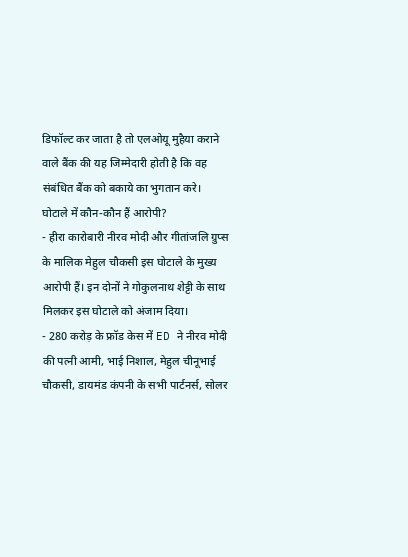डिफॉल्ट कर जाता है तो एलओयू मुहैया कराने वाले बैंक की यह जिम्मेदारी होती है कि वह संबंधित बैंक को बकाये का भुगतान करे।
घोटाले में कौन-कौन हैं आरोपी?
- हीरा कारोबारी नीरव मोदी और गीतांजलि ग्रुप्स के मालिक मेहुल चौकसी इस घोटाले के मुख्य आरोपी हैं। इन दोनों ने गोकुलनाथ शेट्टी के साथ मिलकर इस घोटाले को अंजाम दिया।
- 280 करोड़ के फ्रॉड केस में ED ने नीरव मोदी की पत्नी आमी, भाई निशाल, मेहुल चीनूभाई चौकसी, डायमंड कंपनी के सभी पार्टनर्स, सोलर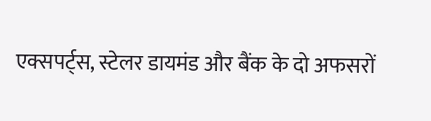एक्सपर्ट्स, स्टेलर डायमंड और बैंक के दो अफसरों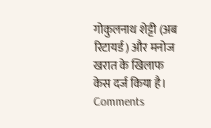गोकुलनाथ शेट्टी (अब रिटायर्ड) और मनोज खरात के खिलाफ केस दर्ज किया है।
Comments